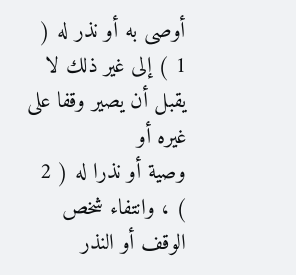أوصى به أو نذر له ( 1 ) إلى غير ذلك لا يقبل أن يصير وقفا على غيره أو
وصية أو نذرا له ( 2 ) ، وانتفاء شخص الوقف أو النذر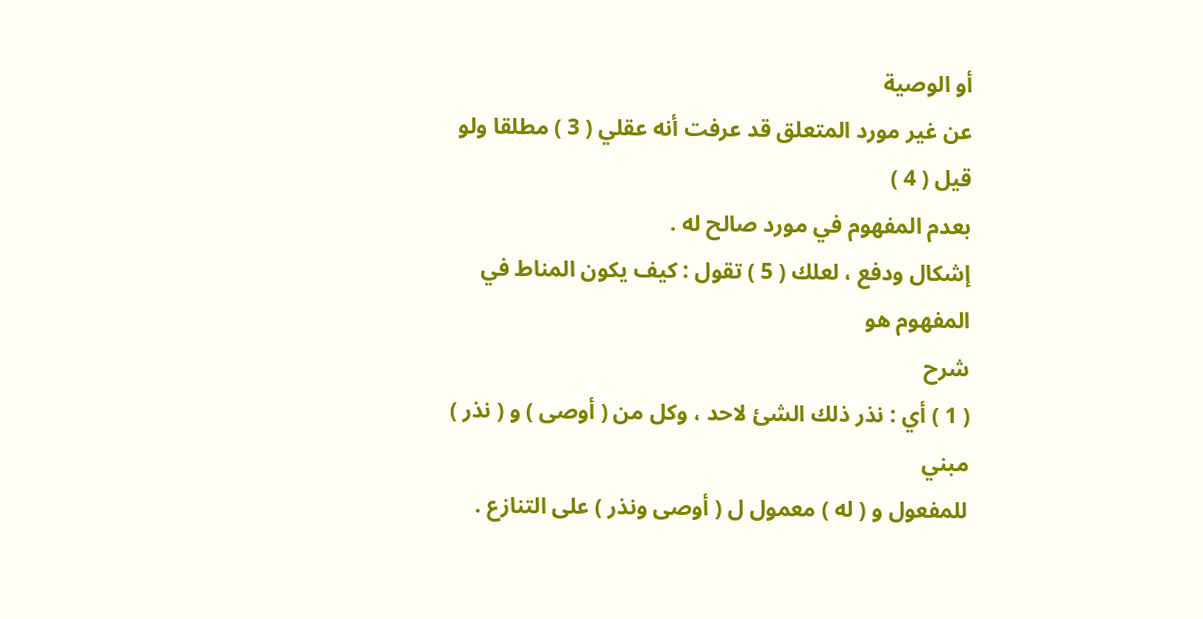أو الوصية
عن غير مورد المتعلق قد عرفت أنه عقلي ( 3 ) مطلقا ولو قيل ( 4 )
بعدم المفهوم في مورد صالح له .
إشكال ودفع ، لعلك ( 5 ) تقول : كيف يكون المناط في المفهوم هو
شرح
( 1 ) أي : نذر ذلك الشئ لاحد ، وكل من ( أوصى ) و ( نذر ) مبني
للمفعول و ( له ) معمول ل ( أوصى ونذر ) على التنازع .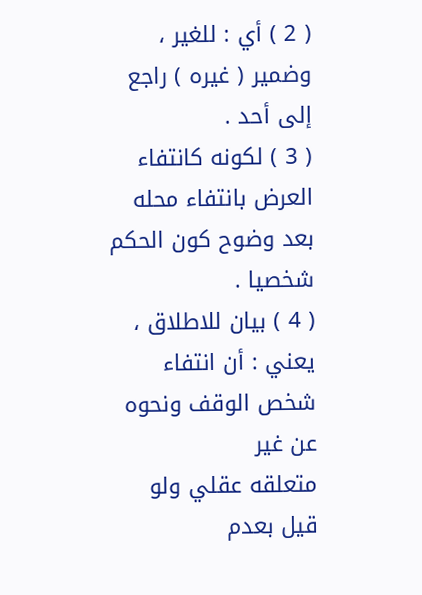( 2 ) أي : للغير ، وضمير ( غيره ) راجع إلى أحد .
( 3 ) لكونه كانتفاء العرض بانتفاء محله بعد وضوح كون الحكم
شخصيا .
( 4 ) بيان للاطلاق ، يعني : أن انتفاء شخص الوقف ونحوه عن غير
متعلقه عقلي ولو قيل بعدم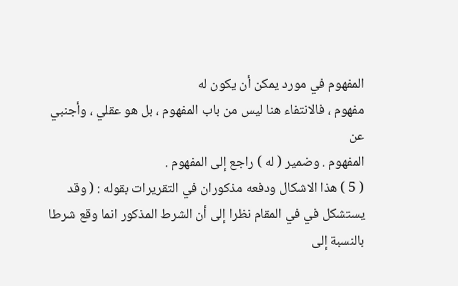المفهوم في مورد يمكن أن يكون له
مفهوم ، فالانتفاء هنا ليس من باب المفهوم ، بل هو عقلي ، وأجنبي عن
المفهوم . وضمير ( له ) راجع إلى المفهوم .
( 5 ) هذا الاشكال ودفعه مذكوران في التقريرات بقوله : ( وقد
يستشكل في في المقام نظرا إلى أن الشرط المذكور انما وقع شرطا
بالنسبة إلى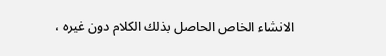الانشاء الخاص الحاصل بذلك الكلام دون غيره ،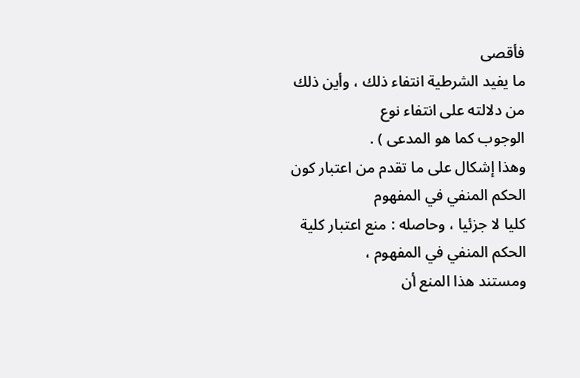فأقصى
ما يفيد الشرطية انتفاء ذلك ، وأين ذلك من دلالته على انتفاء نوع
الوجوب كما هو المدعى ) .
وهذا إشكال على ما تقدم من اعتبار كون الحكم المنفي في المفهوم
كليا لا جزئيا ، وحاصله : منع اعتبار كلية الحكم المنفي في المفهوم ،
ومستند هذا المنع أن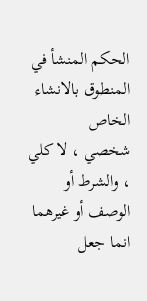الحكم المنشأ في المنطوق بالانشاء الخاص
شخصي ، لا كلي ، والشرط أو الوصف أو غيرهما انما جعل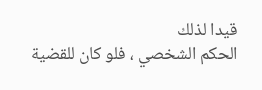قيدا لذلك
الحكم الشخصي ، فلو كان للقضية